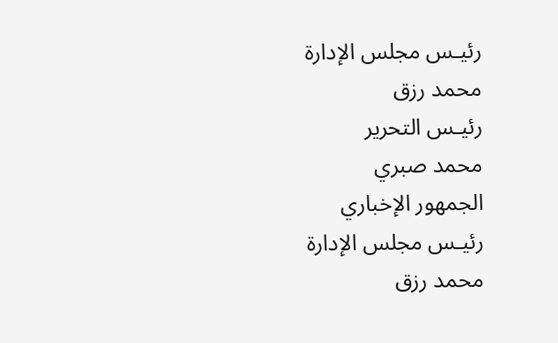رئيـس مجلس الإدارة
محمد رزق
رئيـس التحرير
محمد صبري
الجمهور الإخباري
رئيـس مجلس الإدارة
محمد رزق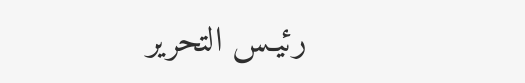رئيـس التحرير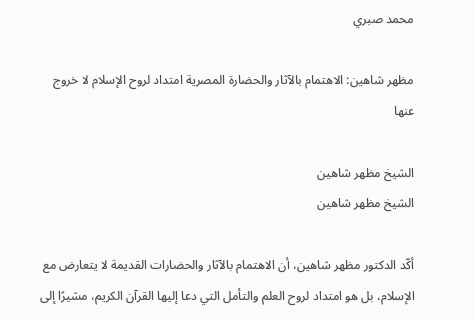محمد صبري

مظهر شاهين: الاهتمام بالآثار والحضارة المصرية امتداد لروح الإسلام لا خروج عنها

الشيخ مظهر شاهين
الشيخ مظهر شاهين

أكّد الدكتور مظهر شاهين، أن الاهتمام بالآثار والحضارات القديمة لا يتعارض مع الإسلام، بل هو امتداد لروح العلم والتأمل التي دعا إليها القرآن الكريم، مشيرًا إلى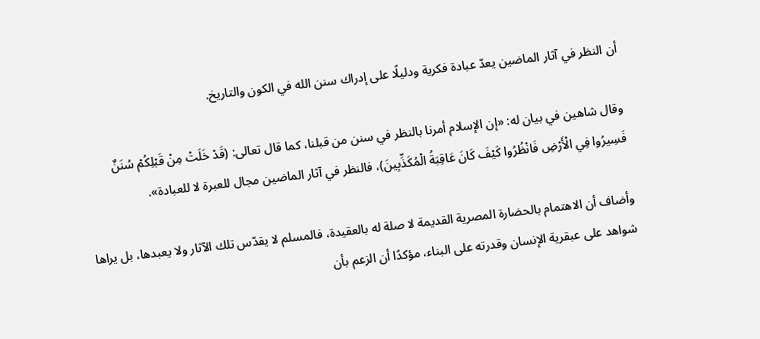أن النظر في آثار الماضين يعدّ عبادة فكرية ودليلًا على إدراك سنن الله في الكون والتاريخ.

وقال شاهين في بيان له: «إن الإسلام أمرنا بالنظر في سنن من قبلنا، كما قال تعالى: (قَدْ خَلَتْ مِنْ قَبْلِكُمْ سُنَنٌ فَسِيرُوا فِي الْأَرْضِ فَانْظُرُوا كَيْفَ كَانَ عَاقِبَةُ الْمُكَذِّبِينَ)، فالنظر في آثار الماضين مجال للعبرة لا للعبادة».

وأضاف أن الاهتمام بالحضارة المصرية القديمة لا صلة له بالعقيدة، فالمسلم لا يقدّس تلك الآثار ولا يعبدها، بل يراها شواهد على عبقرية الإنسان وقدرته على البناء، مؤكدًا أن الزعم بأن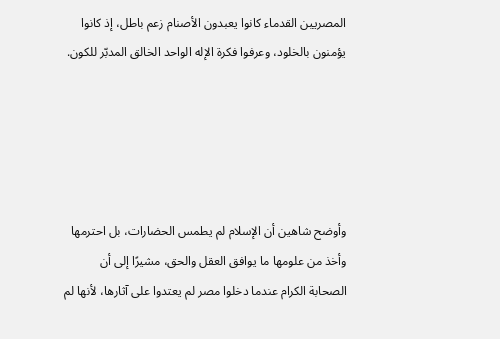المصريين القدماء كانوا يعبدون الأصنام زعم باطل، إذ كانوا يؤمنون بالخلود، وعرفوا فكرة الإله الواحد الخالق المدبّر للكون.





وأوضح شاهين أن الإسلام لم يطمس الحضارات، بل احترمها وأخذ من علومها ما يوافق العقل والحق، مشيرًا إلى أن الصحابة الكرام عندما دخلوا مصر لم يعتدوا على آثارها، لأنها لم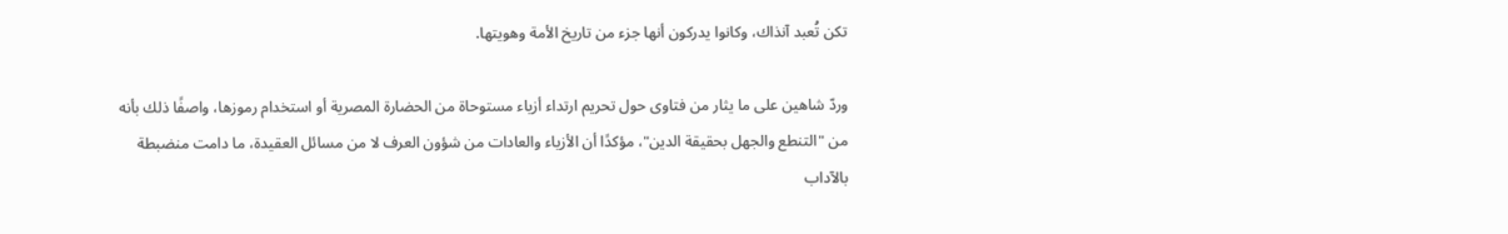تكن تُعبد آنذاك، وكانوا يدركون أنها جزء من تاريخ الأمة وهويتها.

وردّ شاهين على ما يثار من فتاوى حول تحريم ارتداء أزياء مستوحاة من الحضارة المصرية أو استخدام رموزها، واصفًا ذلك بأنه من "التنطع والجهل بحقيقة الدين"، مؤكدًا أن الأزياء والعادات من شؤون العرف لا من مسائل العقيدة، ما دامت منضبطة بالآداب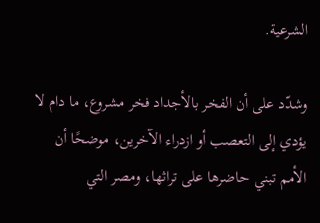الشرعية.

وشدّد على أن الفخر بالأجداد فخر مشروع، ما دام لا يؤدي إلى التعصب أو ازدراء الآخرين، موضحًا أن الأمم تبني حاضرها على تراثها، ومصر التي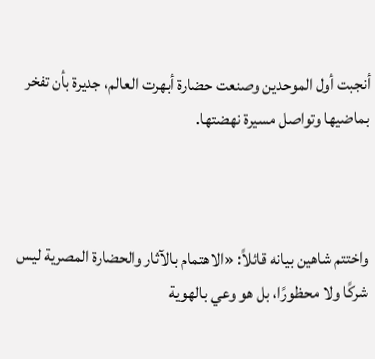أنجبت أول الموحدين وصنعت حضارة أبهرت العالم، جديرة بأن تفخر بماضيها وتواصل مسيرة نهضتها.



واختتم شاهين بيانه قائلاً: «الاهتمام بالآثار والحضارة المصرية ليس شركًا ولا محظورًا، بل هو وعي بالهوية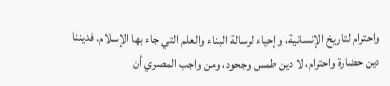واحترام لتاريخ الإنسانية، وإحياء لرسالة البناء والعلم التي جاء بها الإسلام. فديننا دين حضارة واحترام، لا دين طمس وجحود، ومن واجب المصري أن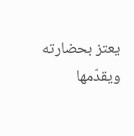يعتز بحضارته ويقدّمها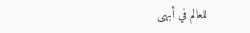للعالم في أبهى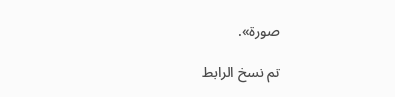صورة».

تم نسخ الرابط